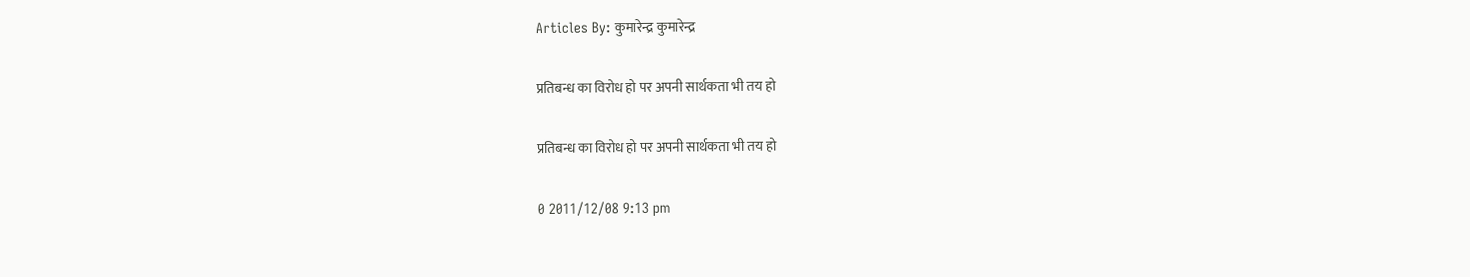Articles By: कुमारेन्द्र कुमारेन्द्र

प्रतिबन्ध का विरोध हो पर अपनी सार्थकता भी तय हो

प्रतिबन्ध का विरोध हो पर अपनी सार्थकता भी तय हो

0 2011/12/08 9:13 pm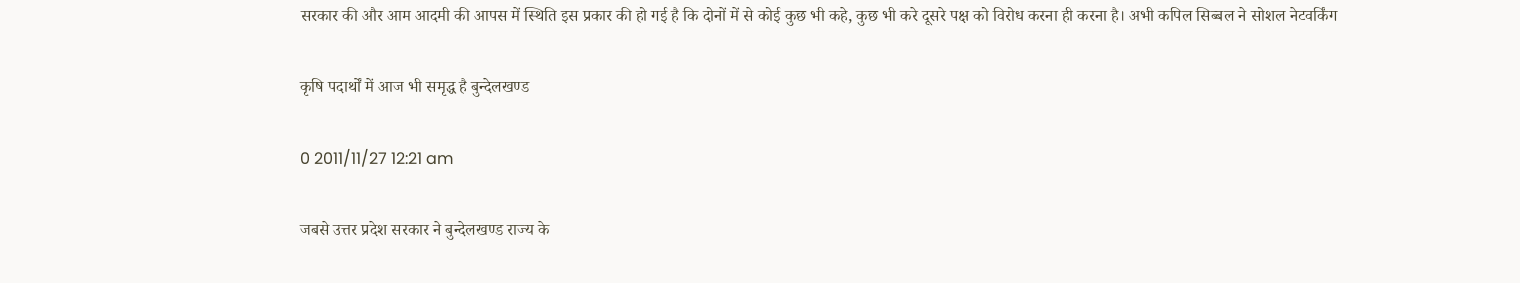सरकार की और आम आदमी की आपस में स्थिति इस प्रकार की हो गई है कि दोनों में से कोई कुछ भी कहे, कुछ भी करे दूसरे पक्ष को विरोध करना ही करना है। अभी कपिल सिब्बल ने सोशल नेटवर्किंग

कृषि पदार्थों में आज भी समृद्ध है बुन्देलखण्ड

0 2011/11/27 12:21 am

जबसे उत्तर प्रदेश सरकार ने बुन्देलखण्ड राज्य के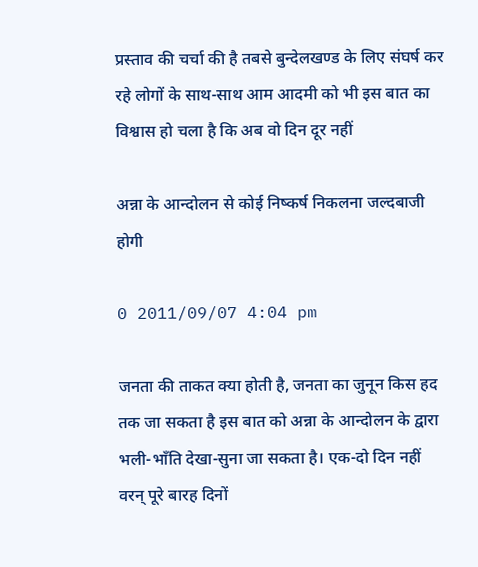प्रस्ताव की चर्चा की है तबसे बुन्देलखण्ड के लिए संघर्ष कर रहे लोगों के साथ-साथ आम आदमी को भी इस बात का विश्वास हो चला है कि अब वो दिन दूर नहीं

अन्ना के आन्दोलन से कोई निष्कर्ष निकलना जल्दबाजी होगी

0 2011/09/07 4:04 pm

जनता की ताकत क्या होती है, जनता का जुनून किस हद तक जा सकता है इस बात को अन्ना के आन्दोलन के द्वारा भली-भाँति देखा-सुना जा सकता है। एक-दो दिन नहीं वरन् पूरे बारह दिनों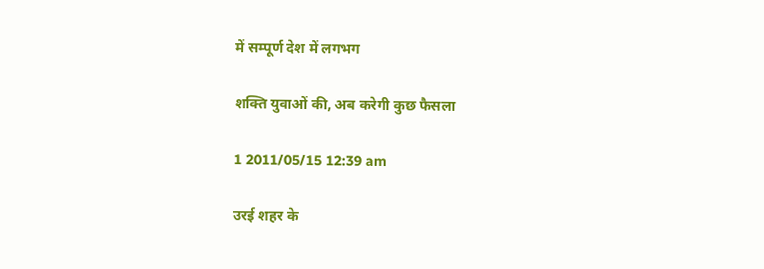में सम्पूर्ण देश में लगभग

शक्ति युवाओं की, अब करेगी कुछ फैसला

1 2011/05/15 12:39 am

उरई शहर के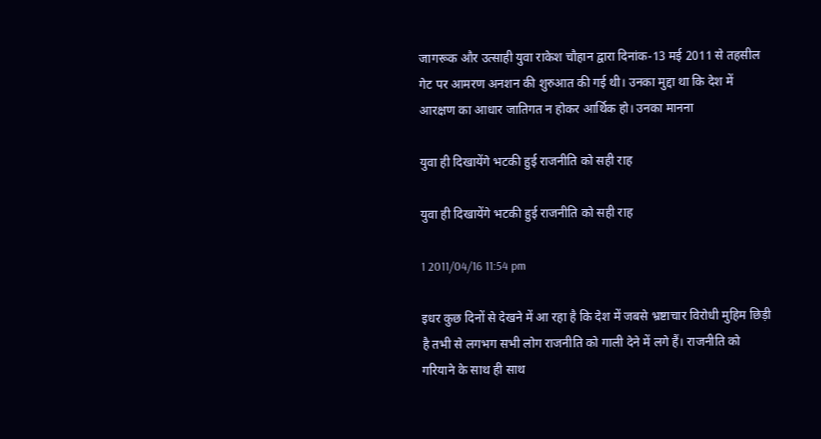जागरूक और उत्साही युवा राकेश चौहान द्वारा दिनांक-13 मई 2011 से तहसील गेट पर आमरण अनशन की शुरुआत की गई थी। उनका मुद्दा था कि देश में आरक्षण का आधार जातिगत न होकर आर्थिक हो। उनका मानना

युवा ही दिखायेंगे भटकी हुई राजनीति को सही राह

युवा ही दिखायेंगे भटकी हुई राजनीति को सही राह

1 2011/04/16 11:54 pm

इधर कुछ दिनों से देखने में आ रहा है कि देश में जबसे भ्रष्टाचार विरोधी मुहिम छिड़ी है तभी से लगभग सभी लोग राजनीति को गाली देने में लगे हैं। राजनीति को गरियाने के साथ ही साथ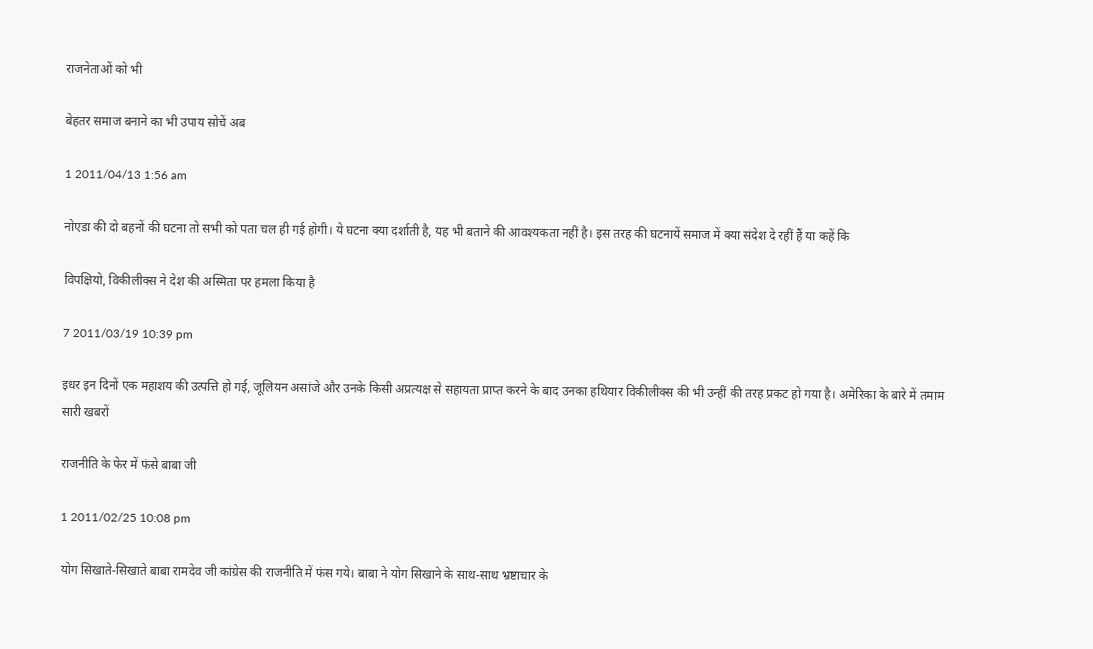राजनेताओं को भी

बेहतर समाज बनाने का भी उपाय सोचें अब

1 2011/04/13 1:56 am

नोएडा की दो बहनों की घटना तो सभी को पता चल ही गई होगी। ये घटना क्या दर्शाती है, यह भी बताने की आवश्यकता नहीं है। इस तरह की घटनायें समाज में क्या संदेश दे रहीं हैं या कहें कि

विपक्षियो, विकीलीक्स ने देश की अस्मिता पर हमला किया है

7 2011/03/19 10:39 pm

इधर इन दिनों एक महाशय की उत्पत्ति हो गई, जूलियन असांजे और उनके किसी अप्रत्यक्ष से सहायता प्राप्त करने के बाद उनका हथियार विकीलीक्स की भी उन्हीं की तरह प्रकट हो गया है। अमेरिका के बारे में तमाम सारी खबरों

राजनीति के फेर में फंसे बाबा जी

1 2011/02/25 10:08 pm

योग सिखाते-सिखाते बाबा रामदेव जी कांग्रेस की राजनीति में फंस गये। बाबा ने योग सिखाने के साथ-साथ भ्रष्टाचार के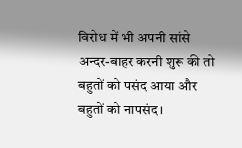विरोध में भी अपनी सांसे अन्दर-बाहर करनी शुरू की तो बहुतों को पसंद आया और बहुतों को नापसंद।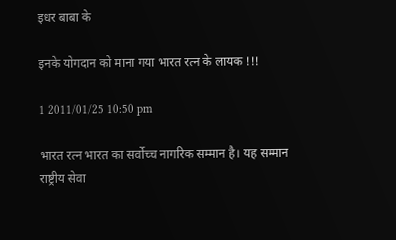इधर बाबा के

इनके योगदान को माना गया भारत रत्न के लायक !!!

1 2011/01/25 10:50 pm

भारत रत्न भारत का सर्वोच्च नागरिक सम्मान है। यह सम्मान राष्ट्रीय सेवा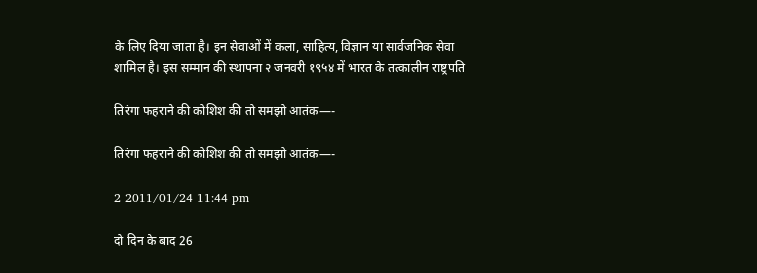के लिए दिया जाता है। इन सेवाओं में कला, साहित्य, विज्ञान या सार्वजनिक सेवा शामिल है। इस सम्मान की स्थापना २ जनवरी १९५४ में भारत के तत्कालीन राष्ट्रपति

तिरंगा फहराने की कोशिश की तो समझो आतंक—-

तिरंगा फहराने की कोशिश की तो समझो आतंक—-

2 2011/01/24 11:44 pm

दो दिन के बाद 26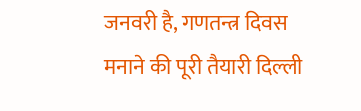जनवरी है, गणतन्त्र दिवस मनाने की पूरी तैयारी दिल्ली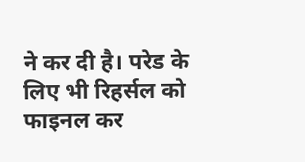ने कर दी है। परेड के लिए भी रिहर्सल को फाइनल कर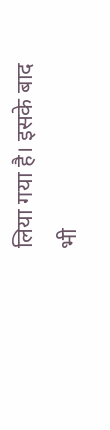लिया गया है। इसके बाद भी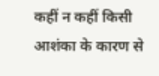कहीं न कहीं किसी आशंका के कारण से